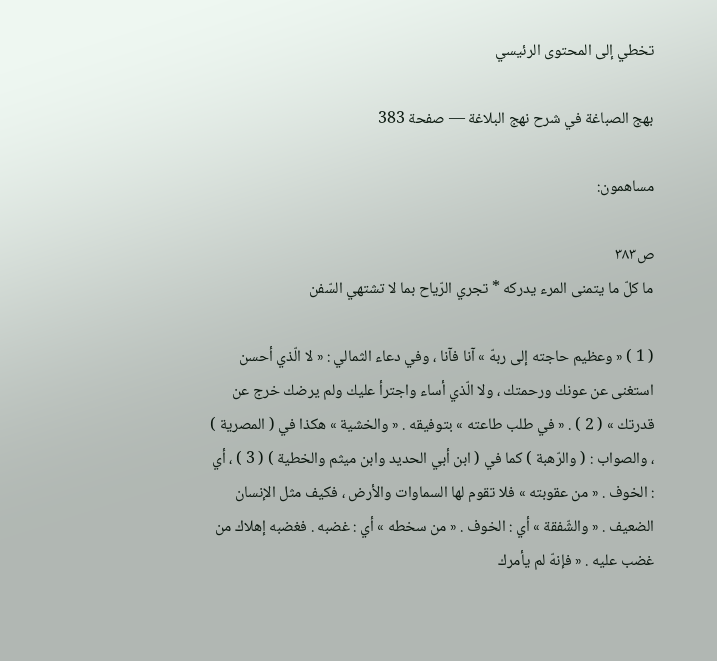تخطي إلى المحتوى الرئيسي

بهج الصباغة في شرح نهج البلاغة — صفحة 383

مساهمون:

ص٣٨٣
ما كلّ ما يتمنى المرء يدركه * تجري الرّياح بما لا تشتهي السّفن

( 1 ) « وعظيم حاجته إلى ربهّ » آنا فآنا ، وفي دعاء الثمالي : « لا الّذي أحسن استغنى عن عونك ورحمتك ، ولا الّذي أساء واجترأ عليك ولم يرضك خرج عن قدرتك » ( 2 ) . « في طلب طاعته » بتوفيقه . « والخشية » هكذا في ( المصرية ) ، والصواب : ( والرّهبة ) كما في ( ابن أبي الحديد وابن ميثم والخطية ) ( 3 ) ، أي : الخوف . « من عقوبته » فلا تقوم لها السماوات والأرض ، فكيف مثل الإنسان الضعيف . « والشّفقة » أي : الخوف . « من سخطه » أي : غضبه . فغضبه إهلاك من غضب عليه . « فإنهّ لم يأمرك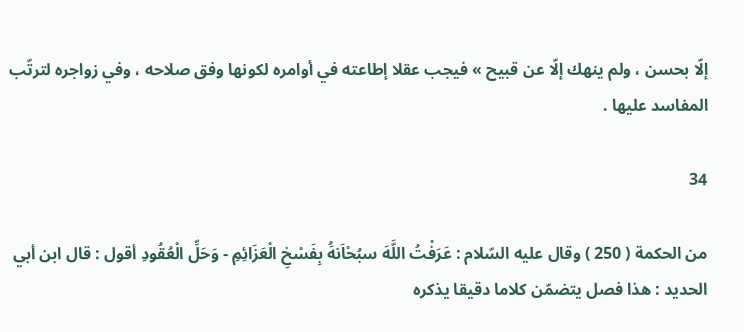إلّا بحسن ، ولم ينهك إلّا عن قبيح » فيجب عقلا إطاعته في أوامره لكونها وفق صلاحه ، وفي زواجره لترتّب المفاسد عليها .

34

من الحكمة ( 250 ) وقال عليه السّلام : عَرَفْتُ اللَّهَ سبُحْاَنهَُ بِفَسْخِ الْعَزَائِمِ - وَحَلِّ الْعُقُودِ أقول : قال ابن أبي الحديد : هذا فصل يتضمّن كلاما دقيقا يذكره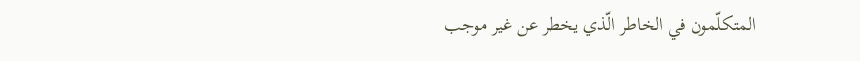المتكلّمون في الخاطر الّذي يخطر عن غير موجب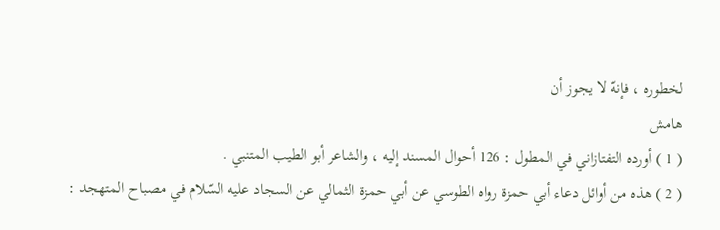لخطوره ، فإنهّ لا يجوز أن
هامش
( 1 ) أورده التفتازاني في المطول : 126 أحوال المسند إليه ، والشاعر أبو الطيب المتنبي .
( 2 ) هذه من أوائل دعاء أبي حمزة رواه الطوسي عن أبي حمزة الثمالي عن السجاد عليه السّلام في مصباح المتهجد :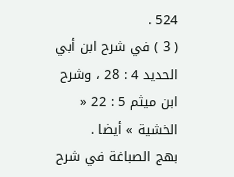524 .
( 3 ) في شرح ابن أبي الحديد 4 : 28 ، وشرح ابن ميثم 5 : 22 « الخشية » أيضا .
بهج الصباغة في شرح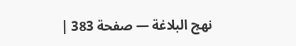نهج البلاغة — صفحة 383 |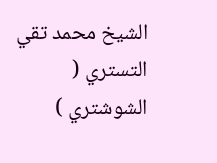الشيخ محمد تقي التستري ( الشوشتري )